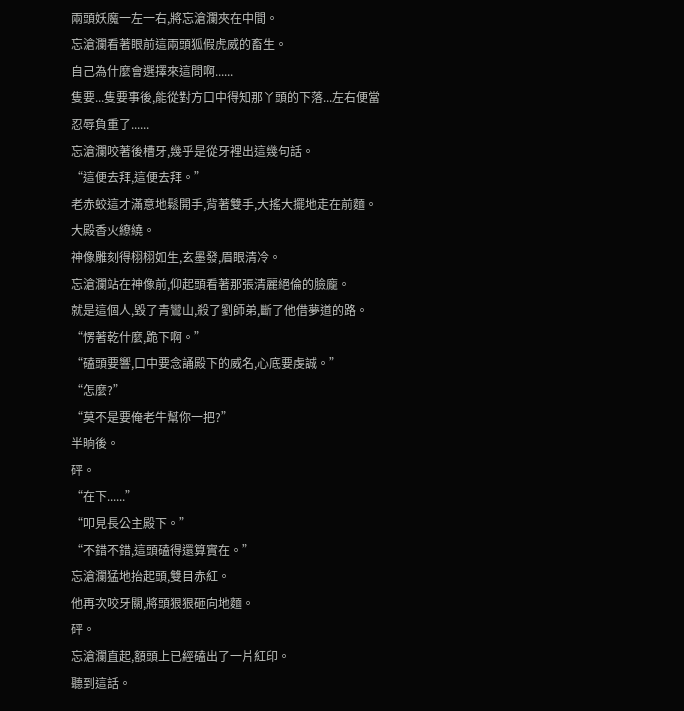兩頭妖魔一左一右,將忘滄瀾夾在中間。
忘滄瀾看著眼前這兩頭狐假虎威的畜生。
自己為什麼會選擇來這問啊......
隻要...隻要事後,能從對方口中得知那丫頭的下落...左右便當忍辱負重了......
忘滄瀾咬著後槽牙,幾乎是從牙裡出這幾句話。
“這便去拜,這便去拜。”
老赤蛟這才滿意地鬆開手,背著雙手,大搖大擺地走在前麵。
大殿香火繚繞。
神像雕刻得栩栩如生,玄墨發,眉眼清冷。
忘滄瀾站在神像前,仰起頭看著那張清麗絕倫的臉龐。
就是這個人,毀了青鸞山,殺了劉師弟,斷了他借夢道的路。
“愣著乾什麼,跪下啊。”
“磕頭要響,口中要念誦殿下的威名,心底要虔誠。”
“怎麼?”
“莫不是要俺老牛幫你一把?”
半晌後。
砰。
“在下......”
“叩見長公主殿下。”
“不錯不錯,這頭磕得還算實在。”
忘滄瀾猛地抬起頭,雙目赤紅。
他再次咬牙關,將頭狠狠砸向地麵。
砰。
忘滄瀾直起,額頭上已經磕出了一片紅印。
聽到這話。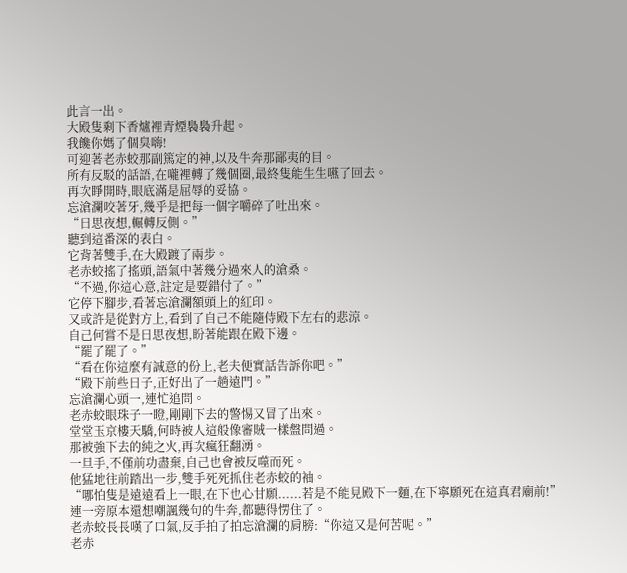此言一出。
大殿隻剩下香爐裡青煙裊裊升起。
我饞你媽了個臭嗨!
可迎著老赤蛟那副篤定的神,以及牛奔那鄙夷的目。
所有反駁的話語,在嚨裡轉了幾個圈,最終隻能生生嚥了回去。
再次睜開時,眼底滿是屈辱的妥協。
忘滄瀾咬著牙,幾乎是把每一個字嚼碎了吐出來。
“日思夜想,輾轉反側。”
聽到這番深的表白。
它背著雙手,在大殿踱了兩步。
老赤蛟搖了搖頭,語氣中著幾分過來人的滄桑。
“不過,你這心意,註定是要錯付了。”
它停下腳步,看著忘滄瀾額頭上的紅印。
又或許是從對方上,看到了自己不能隨侍殿下左右的悲涼。
自己何嘗不是日思夜想,盼著能跟在殿下邊。
“罷了罷了。”
“看在你這麼有誠意的份上,老夫便實話告訴你吧。”
“殿下前些日子,正好出了一趟遠門。”
忘滄瀾心頭一,連忙追問。
老赤蛟眼珠子一瞪,剛剛下去的警惕又冒了出來。
堂堂玉京樓天驕,何時被人這般像審賊一樣盤問過。
那被強下去的純之火,再次瘋狂翻湧。
一旦手,不僅前功盡棄,自己也會被反噬而死。
他猛地往前踏出一步,雙手死死抓住老赤蛟的袖。
“哪怕隻是遠遠看上一眼,在下也心甘願......若是不能見殿下一麵,在下寧願死在這真君廟前!”
連一旁原本還想嘲諷幾句的牛奔,都聽得愣住了。
老赤蛟長長嘆了口氣,反手拍了拍忘滄瀾的肩膀:“你這又是何苦呢。”
老赤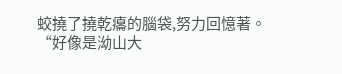蛟撓了撓乾癟的腦袋,努力回憶著。
“好像是泑山大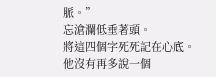脈。”
忘滄瀾低垂著頭。
將這四個字死死記在心底。
他沒有再多說一個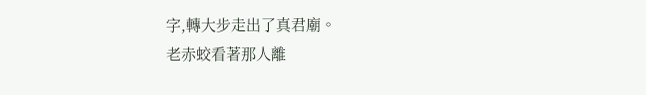字,轉大步走出了真君廟。
老赤蛟看著那人離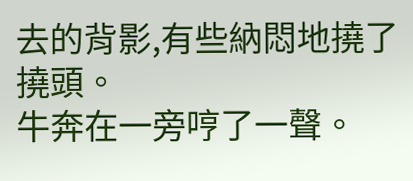去的背影,有些納悶地撓了撓頭。
牛奔在一旁哼了一聲。